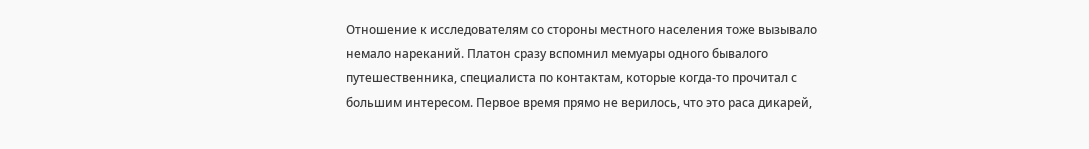Отношение к исследователям со стороны местного населения тоже вызывало немало нареканий. Платон сразу вспомнил мемуары одного бывалого путешественника, специалиста по контактам, которые когда-то прочитал с большим интересом. Первое время прямо не верилось, что это раса дикарей,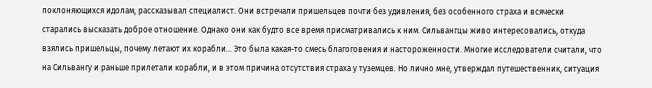поклоняющихся идолам, рассказывал специалист. Они встречали пришельцев почти без удивления, без особенного страха и всячески старались высказать доброе отношение. Однако они как будто все время присматривались к ним. Сильвангцы живо интересовались, откуда взялись пришельцы, почему летают их корабли… Это была какая-то смесь благоговения и настороженности. Многие исследователи считали, что на Сильвангу и раньше прилетали корабли, и в этом причина отсутствия страха у туземцев. Но лично мне, утверждал путешественник, ситуация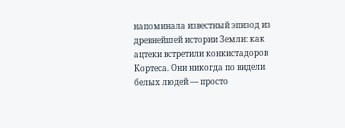напоминала известный эпизод из древнейшей истории Земли: как ацтеки встретили конкистадоров Кортеса. Они никогда по видели белых людей — просто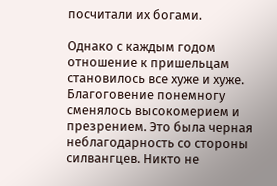посчитали их богами.

Однако с каждым годом отношение к пришельцам становилось все хуже и хуже. Благоговение понемногу сменялось высокомерием и презрением. Это была черная неблагодарность со стороны силвангцев. Никто не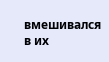вмешивался в их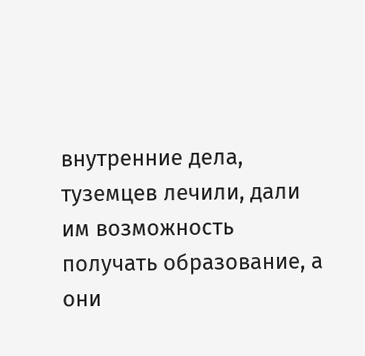внутренние дела, туземцев лечили, дали им возможность получать образование, а они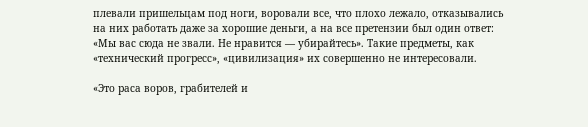плевали пришельцам под ноги, воровали все, что плохо лежало, отказывались на них работать даже за хорошие деньги, а на все претензии был один ответ: «Мы вас сюда не звали. Не нравится — убирайтесь». Такие предметы, как «технический прогресс», «цивилизация» их совершенно не интересовали.

«Это раса воров, грабителей и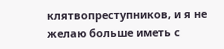клятвопреступников, и я не желаю больше иметь с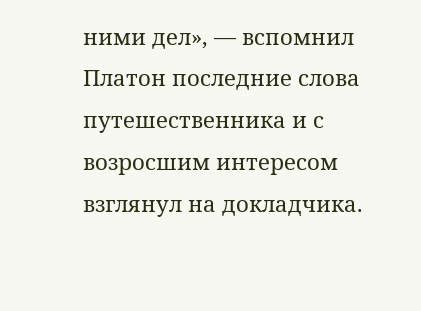ними дел», — вспомнил Платон последние слова путешественника и с возросшим интересом взглянул на докладчика.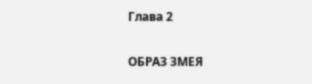Глава 2

ОБРАЗ ЗМЕЯ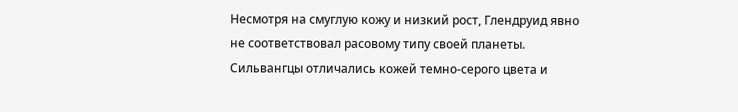Несмотря на смуглую кожу и низкий рост, Глендруид явно не соответствовал расовому типу своей планеты. Сильвангцы отличались кожей темно-серого цвета и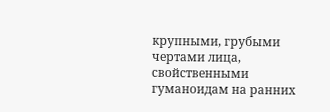крупными, грубыми чертами лица, свойственными гуманоидам на ранних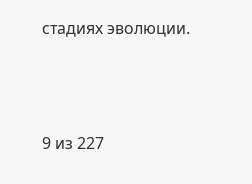стадиях эволюции.



9 из 227